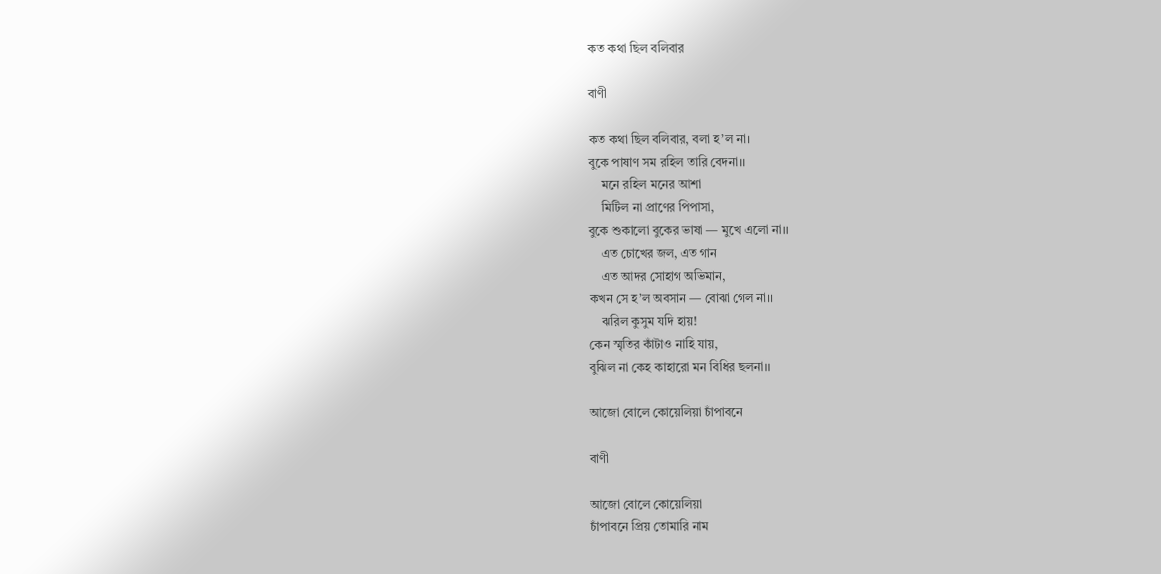কত কথা ছিল বলিবার

বাণী

কত কথা ছিল বলিবার, বলা হ’ল না।
বুকে পাষাণ সম রহিল তারি বেদনা।।
    মনে রহিল মনের আশা
    মিটিল না প্রাণের পিপাসা,
বুকে শুকালো বুকের ভাষা — মুখে এলো না।।
    এত চোখের জল, এত গান
    এত আদর সোহাগ অভিমান,
কখন সে হ’ল অবসান — বোঝা গেল না।।
    ঝরিল কুসুম যদি হায়!
কেন স্মৃতির কাঁটাও নাহি যায়,
বুঝিল না কেহ কাহারো মন বিধির ছলনা।।

আজো বোলে কোয়েলিয়া চাঁপাবনে

বাণী

আজো বোলে কোয়েলিয়া
চাঁপাবনে প্রিয় তোমারি নাম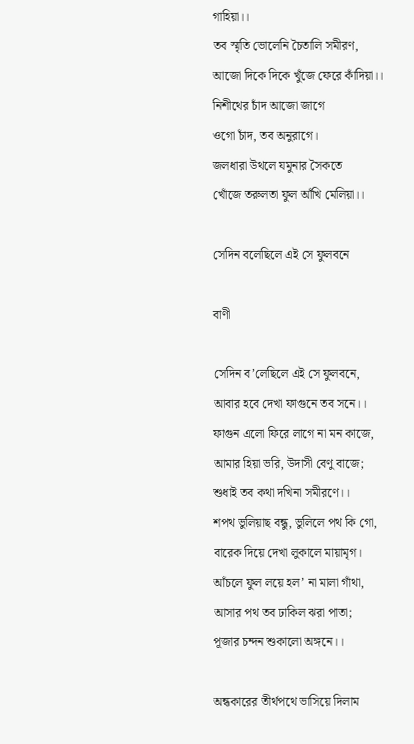গাহিয়া।।
তব স্মৃতি ভোলেনি চৈতালি সমীরণ,
আজো দিকে দিকে খুঁজে ফেরে কাঁদিয়া।।
নিশীথের চাঁদ আজো জাগে
ওগো চাঁদ, তব অনুরাগে।
জলধারা উথলে যমুনার সৈকতে
খোঁজে তরুলতা ফুল আঁখি মেলিয়া।।

সেদিন বলেছিলে এই সে ফুলবনে

বাণী

সেদিন ব’লেছিলে এই সে ফুলবনে,
আবার হবে দেখা ফাগুনে তব সনে।।
ফাগুন এলো ফিরে লাগে না মন কাজে,
আমার হিয়া ভরি, উদাসী বেণু বাজে;
শুধাই তব কথা দখিনা সমীরণে।।
শপথ ভুলিয়াছ বন্ধু, ভুলিলে পথ কি গো,
বারেক দিয়ে দেখা লুকালে মায়ামৃগ।
আঁচলে ফুল লয়ে হল’ না মালা গাঁথা,
আসার পথ তব ঢাকিল ঝরা পাতা;
পূজার চন্দন শুকালো অঙ্গনে।।

অন্ধকারের তীর্থপথে ভাসিয়ে দিলাম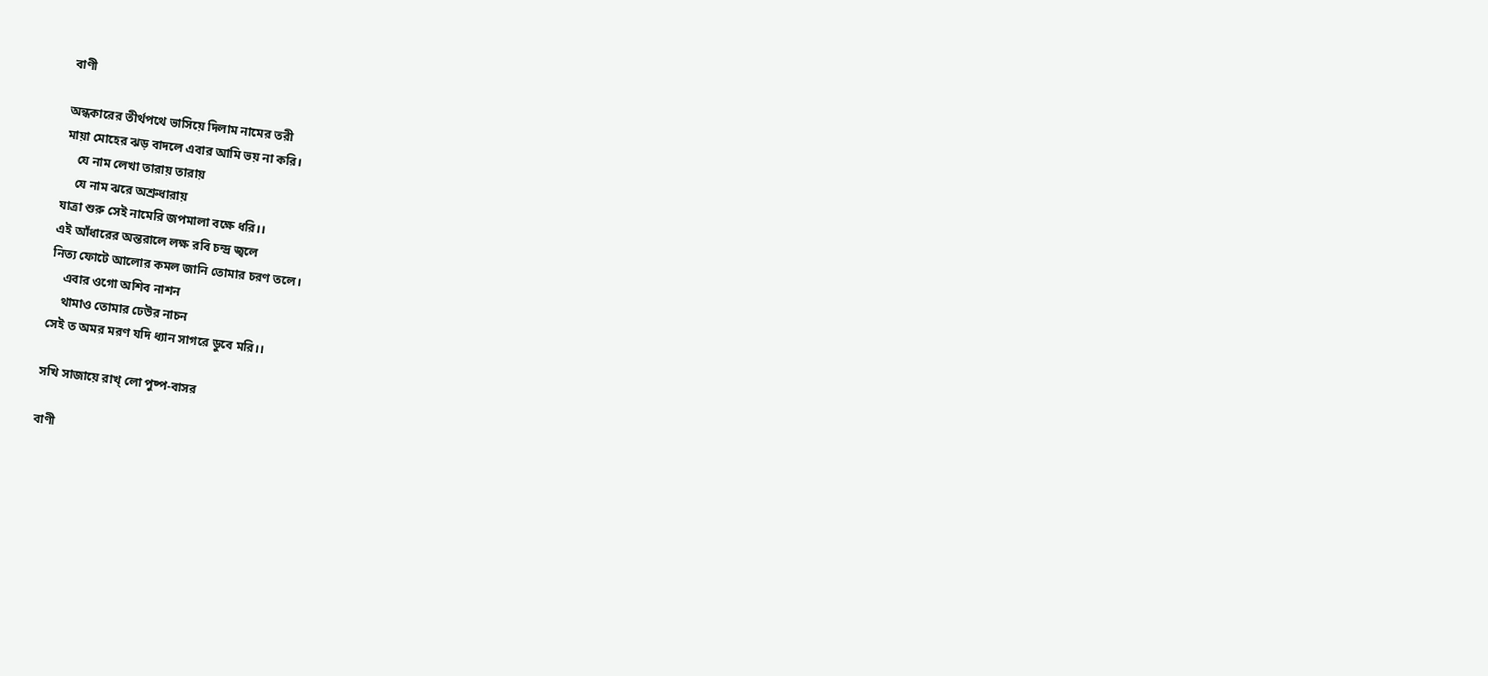বাণী

অন্ধকারের তীর্থপথে ভাসিয়ে দিলাম নামের তরী
মায়া মোহের ঝড় বাদলে এবার আমি ভয় না করি।
    যে নাম লেখা তারায় তারায়
    যে নাম ঝরে অশ্রুধারায়
যাত্রা শুরু সেই নামেরি জপমালা বক্ষে ধরি।।
এই আঁধারের অন্তরালে লক্ষ রবি চন্দ্র জ্বলে
নিত্য ফোটে আলোর কমল জানি তোমার চরণ তলে।
    এবার ওগো অশিব নাশন
    থামাও তোমার ঢেউর নাচন
সেই ত অমর মরণ যদি ধ্যান সাগরে ডুবে মরি।।

সখি সাজায়ে রাখ্ লো পুষ্প-বাসর

বাণী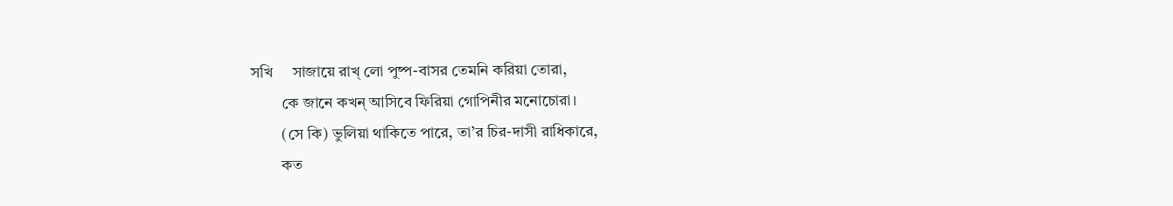সখি     সাজায়ে রাখ্ লো পুষ্প-বাসর তেমনি করিয়া তোরা,
        কে জানে কখন্ আসিবে ফিরিয়া গোপিনীর মনোচোরা।
        (সে কি) ভুলিয়া থাকিতে পারে, তা’র চির-দাসী রাধিকারে,
        কত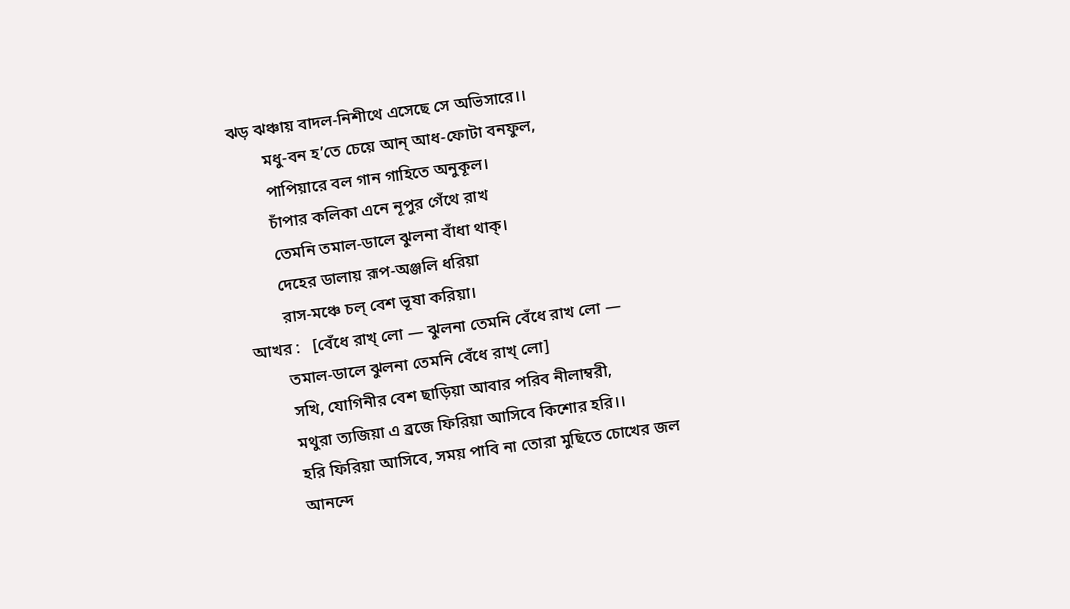ঝড় ঝঞ্চায় বাদল-নিশীথে এসেছে সে অভিসারে।।
        মধু-বন হ’তে চেয়ে আন্ আধ-ফোটা বনফুল,
        পাপিয়ারে বল গান গাহিতে অনুকূল।
        চাঁপার কলিকা এনে নূপুর গেঁথে রাখ
        তেমনি তমাল-ডালে ঝুলনা বাঁধা থাক্।
        দেহের ডালায় রূপ-অঞ্জলি ধরিয়া
        রাস-মঞ্চে চল্ বেশ ভূষা করিয়া।
আখর :   [বেঁধে রাখ্ লো — ঝুলনা তেমনি বেঁধে রাখ লো —
        তমাল-ডালে ঝুলনা তেমনি বেঁধে রাখ্ লো]
        সখি, যোগিনীর বেশ ছাড়িয়া আবার পরিব নীলাম্বরী,
        মথুরা ত্যজিয়া এ ব্রজে ফিরিয়া আসিবে কিশোর হরি।।
        হরি ফিরিয়া আসিবে, সময় পাবি না তোরা মুছিতে চোখের জল
        আনন্দে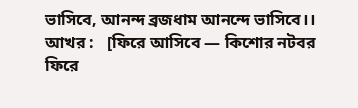ভাসিবে, আনন্দ ব্রজধাম আনন্দে ভাসিবে।।
আখর :   [ফিরে আসিবে — কিশোর নটবর ফিরে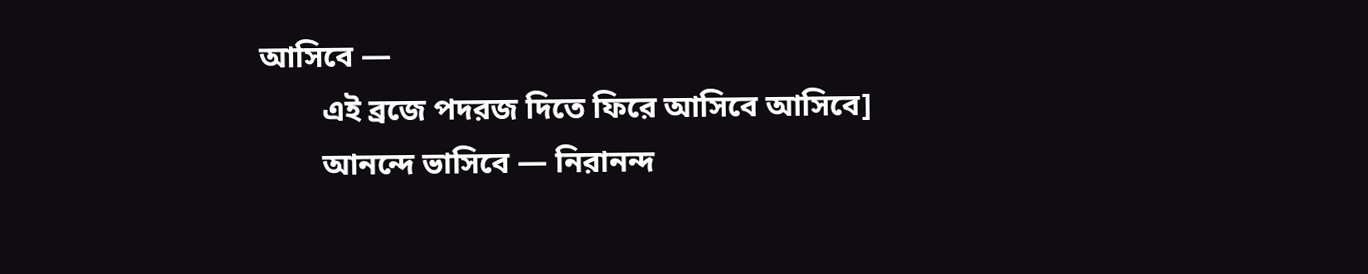আসিবে —
        এই ব্রজে পদরজ দিতে ফিরে আসিবে আসিবে]
        আনন্দে ভাসিবে — নিরানন্দ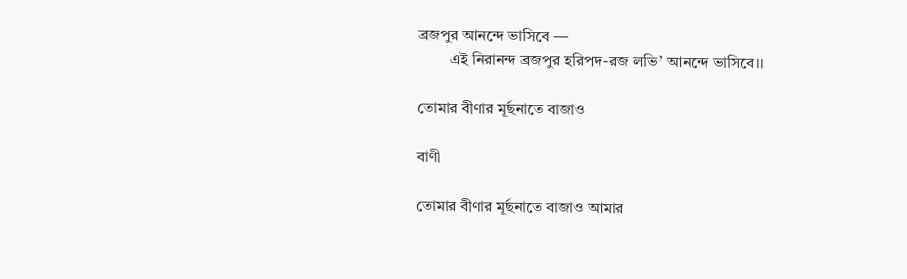ব্রজপুর আনন্দে ভাসিবে —
        এই নিরানন্দ ব্রজপুর হরিপদ-রজ লভি’ আনন্দে ভাসিবে।।

তোমার বীণার মূর্ছনাতে বাজাও

বাণী

তোমার বীণার মূর্ছনাতে বাজাও আমার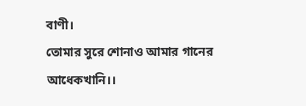বাণী।
তোমার সুরে শোনাও আমার গানের আধেকখানি।।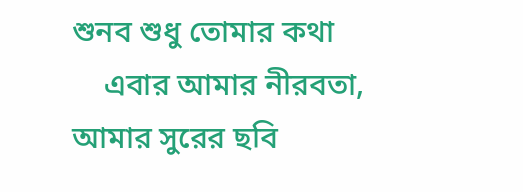শুনব শুধু তোমার কথা
    এবার আমার নীরবতা,
আমার সুরের ছবি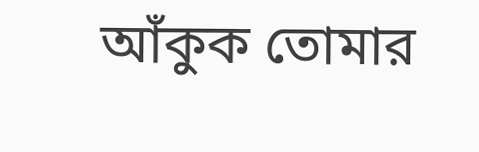আঁকুক তোমার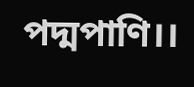পদ্মপাণি।।